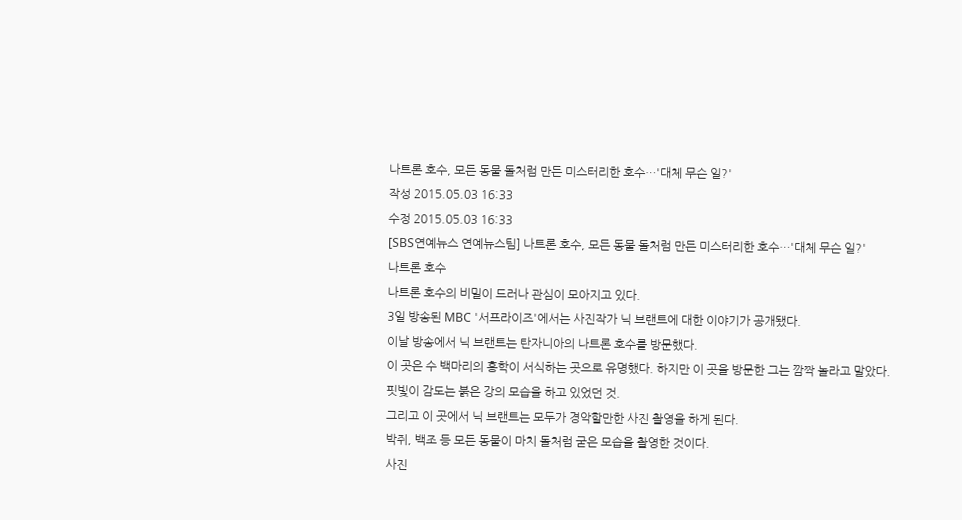나트론 호수, 모든 동물 돌처럼 만든 미스터리한 호수…'대체 무슨 일?'
작성 2015.05.03 16:33
수정 2015.05.03 16:33
[SBS연예뉴스 연예뉴스팀] 나트론 호수, 모든 동물 돌처럼 만든 미스터리한 호수…'대체 무슨 일?'
나트론 호수
나트론 호수의 비밀이 드러나 관심이 모아지고 있다.
3일 방송된 MBC '서프라이즈'에서는 사진작가 닉 브랜트에 대한 이야기가 공개됐다.
이날 방송에서 닉 브랜트는 탄자니아의 나트론 호수를 방문했다.
이 곳은 수 백마리의 홍학이 서식하는 곳으로 유명했다. 하지만 이 곳을 방문한 그는 깜짝 놀라고 말았다.
핏빛이 감도는 붉은 강의 모습을 하고 있었던 것.
그리고 이 곳에서 닉 브랜트는 모두가 경악할만한 사진 촬영을 하게 된다.
박쥐, 백조 등 모든 동물이 마치 돌처럼 굳은 모습을 촬영한 것이다.
사진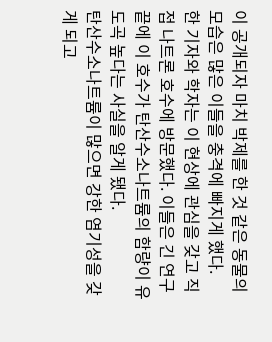이 공개되자 마치 박제를 한 것 같은 동물의 모습은 많은 이들을 충격에 빠지게 했다.
한 기자와 학자는 이 현상에 관심을 갖고 직접 나트론 호수에 방문했다. 이들은 긴 연구 끝에 이 호수가 탄산수소나트륨의 함량이 유도곡 높다는 사실을 알게 됐다.
탄산수소나트륨이 많으면 강한 염기성을 갖게 되고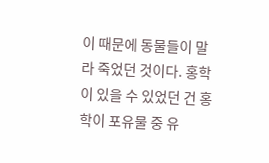이 때문에 동물들이 말라 죽었던 것이다. 홍학이 있을 수 있었던 건 홍학이 포유물 중 유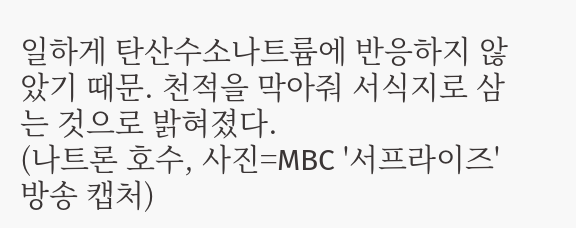일하게 탄산수소나트륨에 반응하지 않았기 때문. 천적을 막아줘 서식지로 삼는 것으로 밝혀졌다.
(나트론 호수, 사진=MBC '서프라이즈' 방송 캡처)